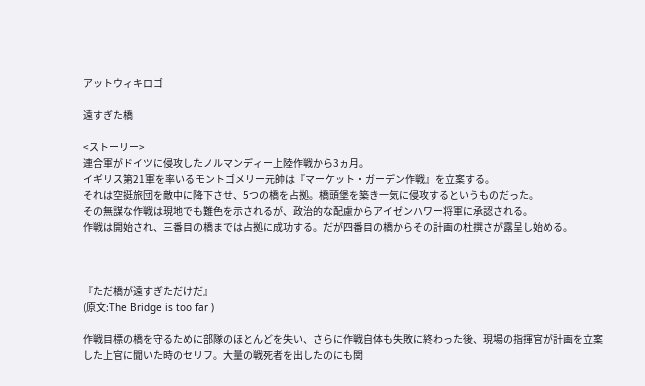アットウィキロゴ

遠すぎた橋

<ストーリー>
連合軍がドイツに侵攻したノルマンディー上陸作戦から3ヵ月。
イギリス第21軍を率いるモントゴメリー元帥は『マーケット・ガーデン作戦』を立案する。
それは空挺旅団を敵中に降下させ、5つの橋を占拠。橋頭堡を築き一気に侵攻するというものだった。
その無謀な作戦は現地でも難色を示されるが、政治的な配慮からアイゼンハワー将軍に承認される。
作戦は開始され、三番目の橋までは占拠に成功する。だが四番目の橋からその計画の杜撰さが露呈し始める。



『ただ橋が遠すぎただけだ』
(原文:The Bridge is too far )

作戦目標の橋を守るために部隊のほとんどを失い、さらに作戦自体も失敗に終わった後、現場の指揮官が計画を立案した上官に聞いた時のセリフ。大量の戦死者を出したのにも関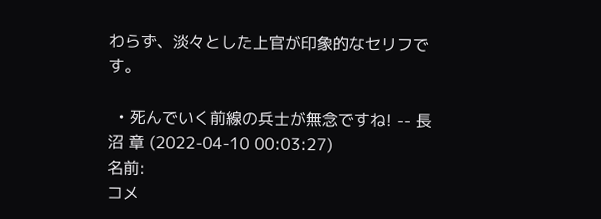わらず、淡々とした上官が印象的なセリフです。

  • 死んでいく前線の兵士が無念ですね! -- 長沼 章 (2022-04-10 00:03:27)
名前:
コメ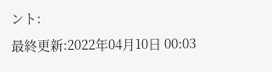ント:
最終更新:2022年04月10日 00:03